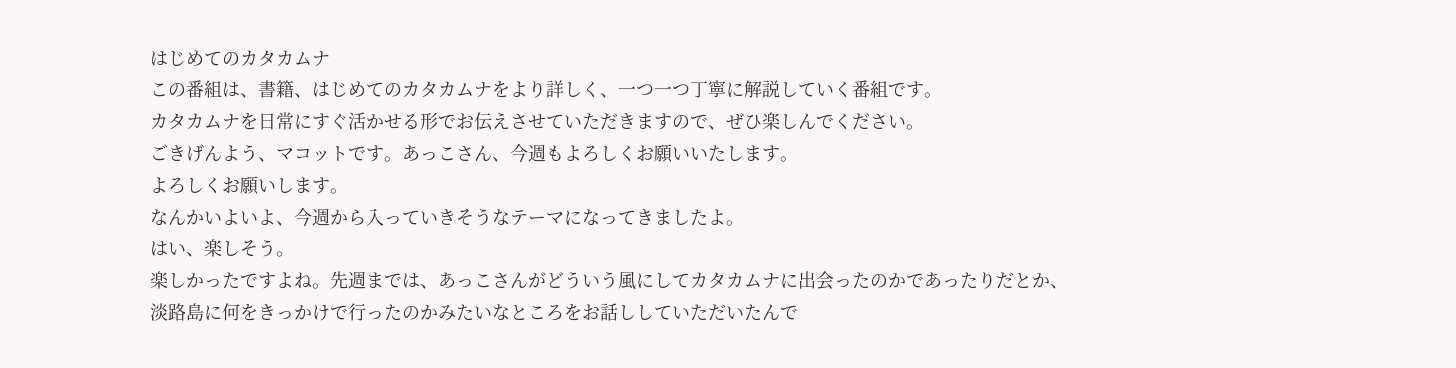はじめてのカタカムナ
この番組は、書籍、はじめてのカタカムナをより詳しく、一つ一つ丁寧に解説していく番組です。
カタカムナを日常にすぐ活かせる形でお伝えさせていただきますので、ぜひ楽しんでください。
ごきげんよう、マコットです。あっこさん、今週もよろしくお願いいたします。
よろしくお願いします。
なんかいよいよ、今週から入っていきそうなテーマになってきましたよ。
はい、楽しそう。
楽しかったですよね。先週までは、あっこさんがどういう風にしてカタカムナに出会ったのかであったりだとか、
淡路島に何をきっかけで行ったのかみたいなところをお話ししていただいたんで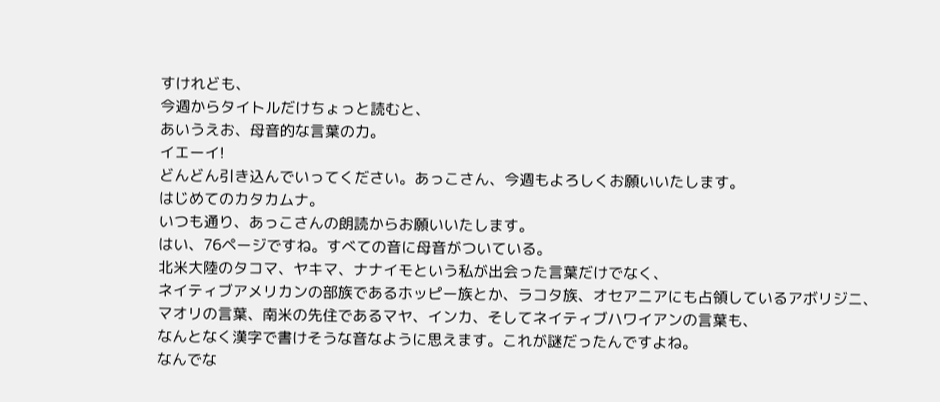すけれども、
今週からタイトルだけちょっと読むと、
あいうえお、母音的な言葉の力。
イエーイ!
どんどん引き込んでいってください。あっこさん、今週もよろしくお願いいたします。
はじめてのカタカムナ。
いつも通り、あっこさんの朗読からお願いいたします。
はい、76ページですね。すべての音に母音がついている。
北米大陸のタコマ、ヤキマ、ナナイモという私が出会った言葉だけでなく、
ネイティブアメリカンの部族であるホッピー族とか、ラコタ族、オセアニアにも占領しているアボリジニ、
マオリの言葉、南米の先住であるマヤ、インカ、そしてネイティブハワイアンの言葉も、
なんとなく漢字で書けそうな音なように思えます。これが謎だったんですよね。
なんでな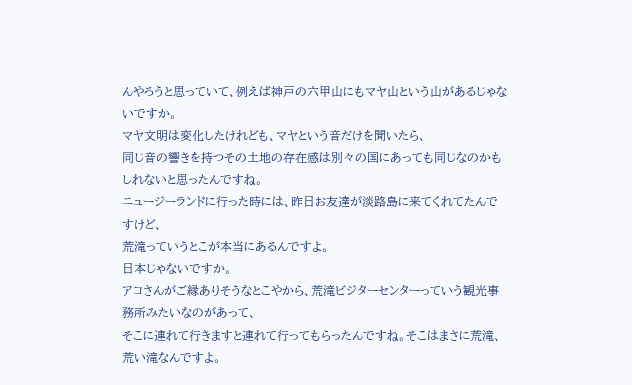んやろうと思っていて、例えば神戸の六甲山にもマヤ山という山があるじゃないですか。
マヤ文明は変化したけれども、マヤという音だけを聞いたら、
同じ音の響きを持つその土地の存在感は別々の国にあっても同じなのかもしれないと思ったんですね。
ニュージーランドに行った時には、昨日お友達が淡路島に来てくれてたんですけど、
荒滝っていうとこが本当にあるんですよ。
日本じゃないですか。
アコさんがご縁ありそうなとこやから、荒滝ビジターセンターっていう観光事務所みたいなのがあって、
そこに連れて行きますと連れて行ってもらったんですね。そこはまさに荒滝、荒い滝なんですよ。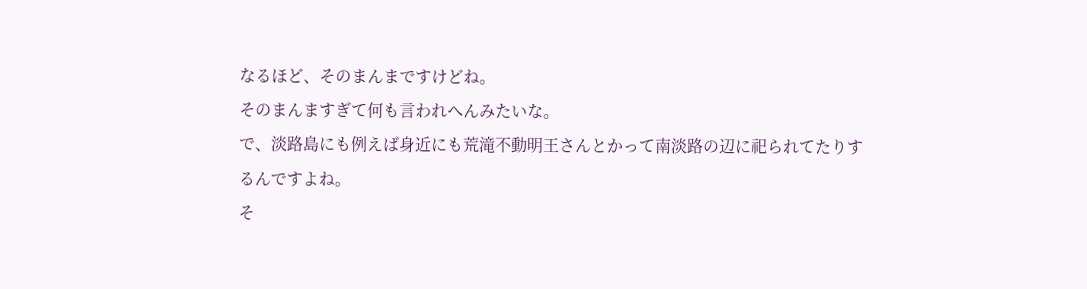なるほど、そのまんまですけどね。
そのまんますぎて何も言われへんみたいな。
で、淡路島にも例えば身近にも荒滝不動明王さんとかって南淡路の辺に祀られてたりするんですよね。
そ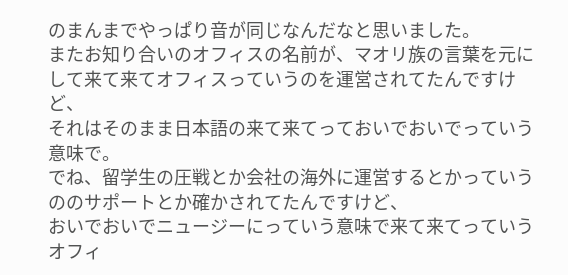のまんまでやっぱり音が同じなんだなと思いました。
またお知り合いのオフィスの名前が、マオリ族の言葉を元にして来て来てオフィスっていうのを運営されてたんですけど、
それはそのまま日本語の来て来てっておいでおいでっていう意味で。
でね、留学生の圧戦とか会社の海外に運営するとかっていうののサポートとか確かされてたんですけど、
おいでおいでニュージーにっていう意味で来て来てっていうオフィ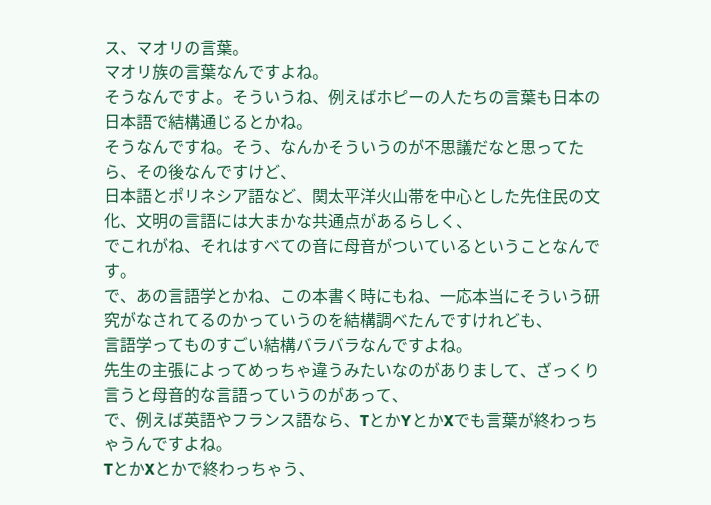ス、マオリの言葉。
マオリ族の言葉なんですよね。
そうなんですよ。そういうね、例えばホピーの人たちの言葉も日本の日本語で結構通じるとかね。
そうなんですね。そう、なんかそういうのが不思議だなと思ってたら、その後なんですけど、
日本語とポリネシア語など、関太平洋火山帯を中心とした先住民の文化、文明の言語には大まかな共通点があるらしく、
でこれがね、それはすべての音に母音がついているということなんです。
で、あの言語学とかね、この本書く時にもね、一応本当にそういう研究がなされてるのかっていうのを結構調べたんですけれども、
言語学ってものすごい結構バラバラなんですよね。
先生の主張によってめっちゃ違うみたいなのがありまして、ざっくり言うと母音的な言語っていうのがあって、
で、例えば英語やフランス語なら、TとかYとかXでも言葉が終わっちゃうんですよね。
TとかXとかで終わっちゃう、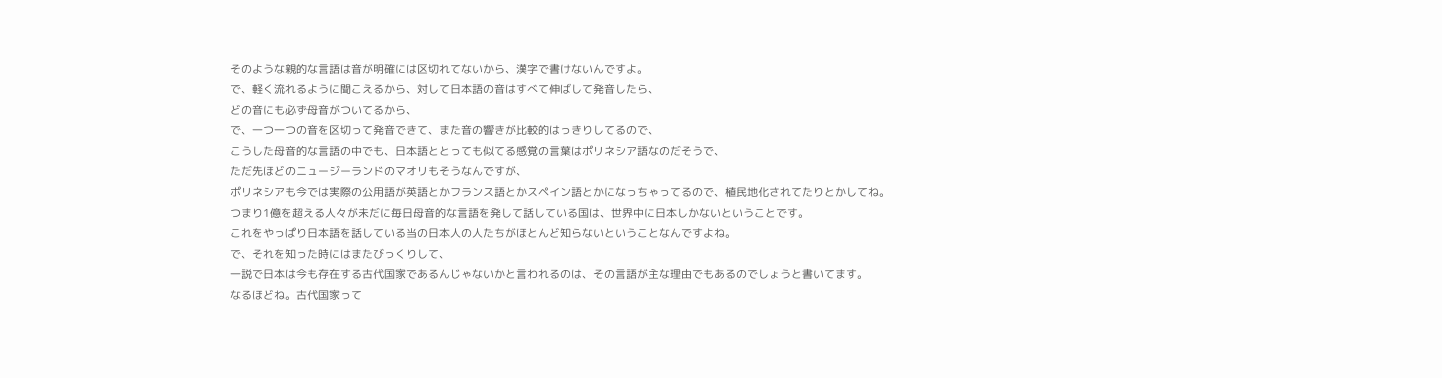そのような親的な言語は音が明確には区切れてないから、漢字で書けないんですよ。
で、軽く流れるように聞こえるから、対して日本語の音はすべて伸ばして発音したら、
どの音にも必ず母音がついてるから、
で、一つ一つの音を区切って発音できて、また音の響きが比較的はっきりしてるので、
こうした母音的な言語の中でも、日本語ととっても似てる感覚の言葉はポリネシア語なのだそうで、
ただ先ほどのニュージーランドのマオリもそうなんですが、
ポリネシアも今では実際の公用語が英語とかフランス語とかスペイン語とかになっちゃってるので、植民地化されてたりとかしてね。
つまり1億を超える人々が未だに毎日母音的な言語を発して話している国は、世界中に日本しかないということです。
これをやっぱり日本語を話している当の日本人の人たちがほとんど知らないということなんですよね。
で、それを知った時にはまたびっくりして、
一説で日本は今も存在する古代国家であるんじゃないかと言われるのは、その言語が主な理由でもあるのでしょうと書いてます。
なるほどね。古代国家って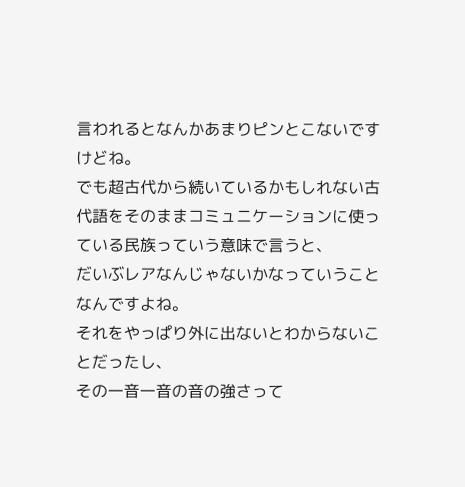言われるとなんかあまりピンとこないですけどね。
でも超古代から続いているかもしれない古代語をそのままコミュニケーションに使っている民族っていう意味で言うと、
だいぶレアなんじゃないかなっていうことなんですよね。
それをやっぱり外に出ないとわからないことだったし、
その一音一音の音の強さって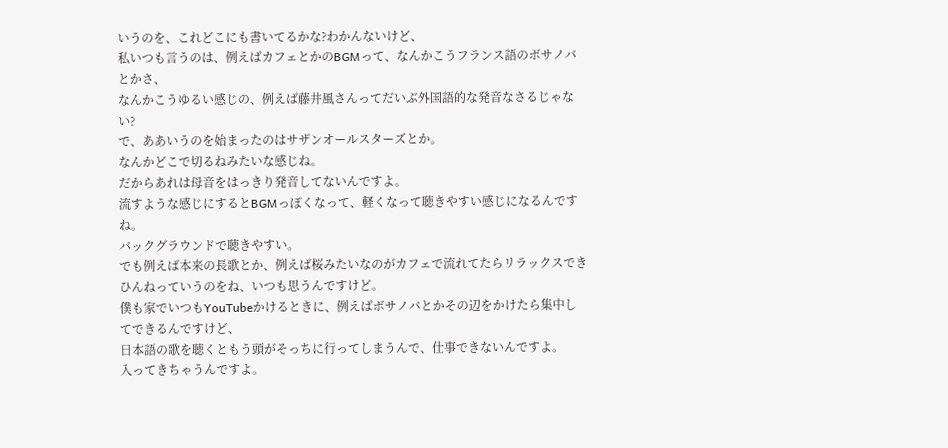いうのを、これどこにも書いてるかな?わかんないけど、
私いつも言うのは、例えばカフェとかのBGMって、なんかこうフランス語のボサノバとかさ、
なんかこうゆるい感じの、例えば藤井風さんってだいぶ外国語的な発音なさるじゃない?
で、ああいうのを始まったのはサザンオールスターズとか。
なんかどこで切るねみたいな感じね。
だからあれは母音をはっきり発音してないんですよ。
流すような感じにするとBGMっぽくなって、軽くなって聴きやすい感じになるんですね。
バックグラウンドで聴きやすい。
でも例えば本来の長歌とか、例えば桜みたいなのがカフェで流れてたらリラックスできひんねっていうのをね、いつも思うんですけど。
僕も家でいつもYouTubeかけるときに、例えばボサノバとかその辺をかけたら集中してできるんですけど、
日本語の歌を聴くともう頭がそっちに行ってしまうんで、仕事できないんですよ。
入ってきちゃうんですよ。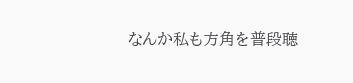なんか私も方角を普段聴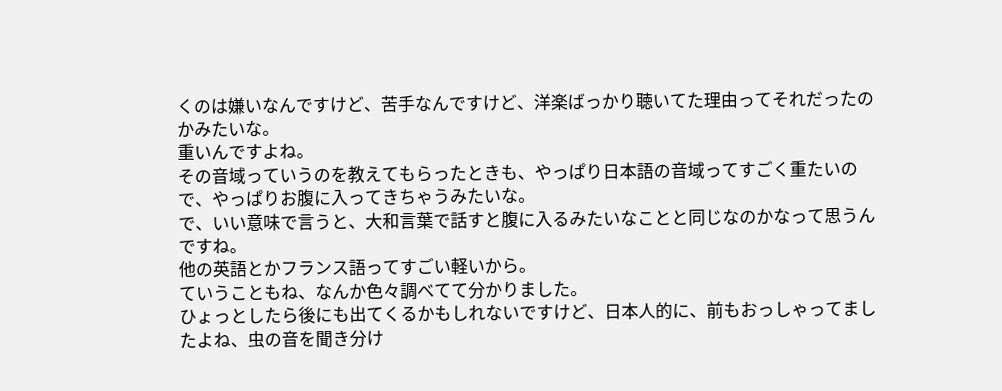くのは嫌いなんですけど、苦手なんですけど、洋楽ばっかり聴いてた理由ってそれだったのかみたいな。
重いんですよね。
その音域っていうのを教えてもらったときも、やっぱり日本語の音域ってすごく重たいので、やっぱりお腹に入ってきちゃうみたいな。
で、いい意味で言うと、大和言葉で話すと腹に入るみたいなことと同じなのかなって思うんですね。
他の英語とかフランス語ってすごい軽いから。
ていうこともね、なんか色々調べてて分かりました。
ひょっとしたら後にも出てくるかもしれないですけど、日本人的に、前もおっしゃってましたよね、虫の音を聞き分け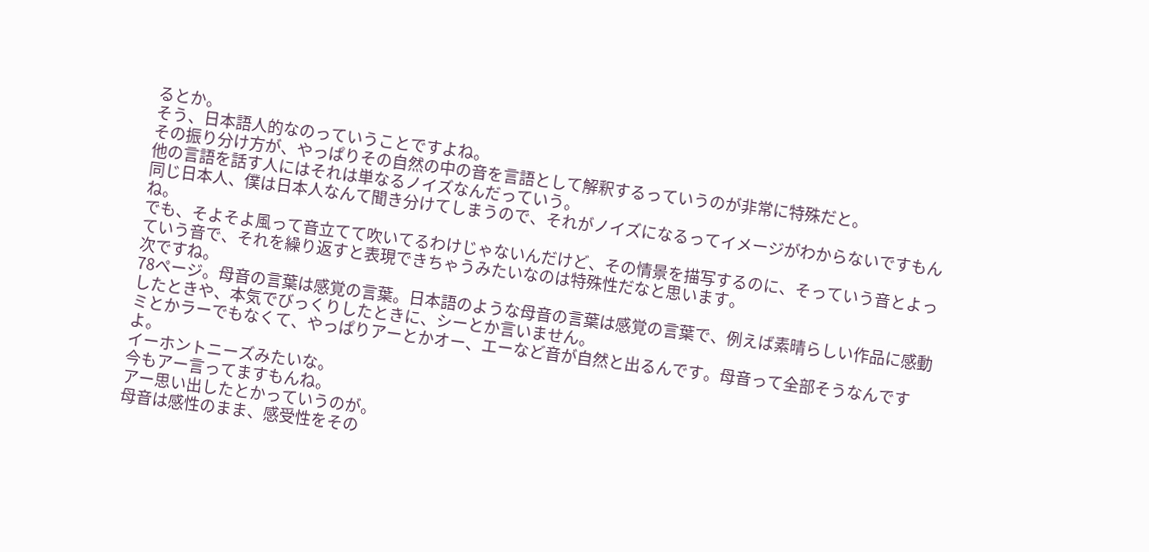るとか。
そう、日本語人的なのっていうことですよね。
その振り分け方が、やっぱりその自然の中の音を言語として解釈するっていうのが非常に特殊だと。
他の言語を話す人にはそれは単なるノイズなんだっていう。
同じ日本人、僕は日本人なんて聞き分けてしまうので、それがノイズになるってイメージがわからないですもんね。
でも、そよそよ風って音立てて吹いてるわけじゃないんだけど、その情景を描写するのに、そっていう音とよっていう音で、それを繰り返すと表現できちゃうみたいなのは特殊性だなと思います。
次ですね。
78ページ。母音の言葉は感覚の言葉。日本語のような母音の言葉は感覚の言葉で、例えば素晴らしい作品に感動したときや、本気でびっくりしたときに、シーとか言いません。
ミとかラーでもなくて、やっぱりアーとかオー、エーなど音が自然と出るんです。母音って全部そうなんですよ。
イーホントニーズみたいな。
今もアー言ってますもんね。
アー思い出したとかっていうのが。
母音は感性のまま、感受性をその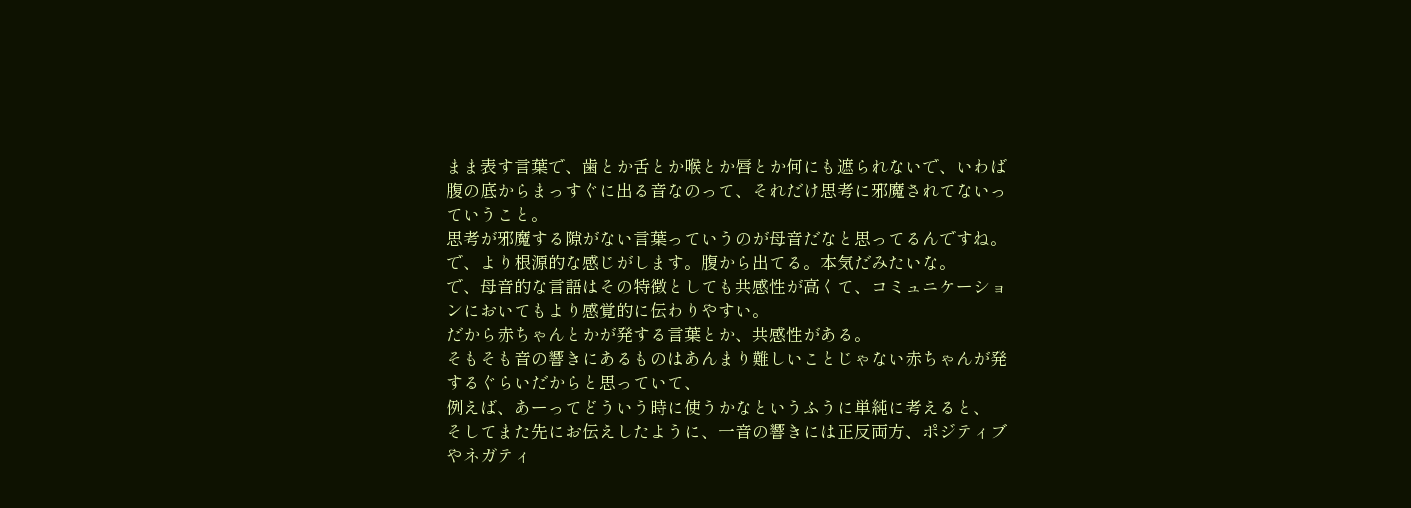まま表す言葉で、歯とか舌とか喉とか唇とか何にも遮られないで、いわば腹の底からまっすぐに出る音なのって、それだけ思考に邪魔されてないっていうこと。
思考が邪魔する隙がない言葉っていうのが母音だなと思ってるんですね。
で、より根源的な感じがします。腹から出てる。本気だみたいな。
で、母音的な言語はその特徴としても共感性が高くて、コミュニケーションにおいてもより感覚的に伝わりやすい。
だから赤ちゃんとかが発する言葉とか、共感性がある。
そもそも音の響きにあるものはあんまり難しいことじゃない赤ちゃんが発するぐらいだからと思っていて、
例えば、あーってどういう時に使うかなというふうに単純に考えると、
そしてまた先にお伝えしたように、一音の響きには正反両方、ポジティブやネガティ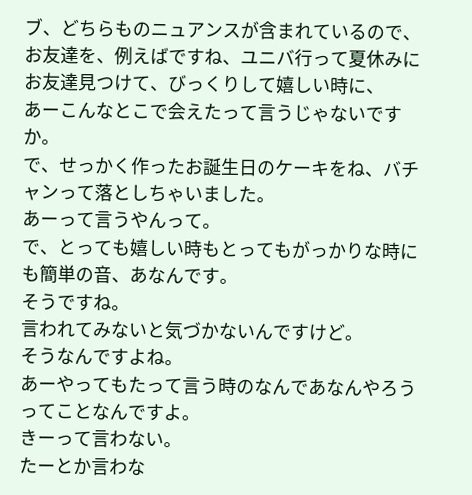ブ、どちらものニュアンスが含まれているので、
お友達を、例えばですね、ユニバ行って夏休みにお友達見つけて、びっくりして嬉しい時に、
あーこんなとこで会えたって言うじゃないですか。
で、せっかく作ったお誕生日のケーキをね、バチャンって落としちゃいました。
あーって言うやんって。
で、とっても嬉しい時もとってもがっかりな時にも簡単の音、あなんです。
そうですね。
言われてみないと気づかないんですけど。
そうなんですよね。
あーやってもたって言う時のなんであなんやろうってことなんですよ。
きーって言わない。
たーとか言わな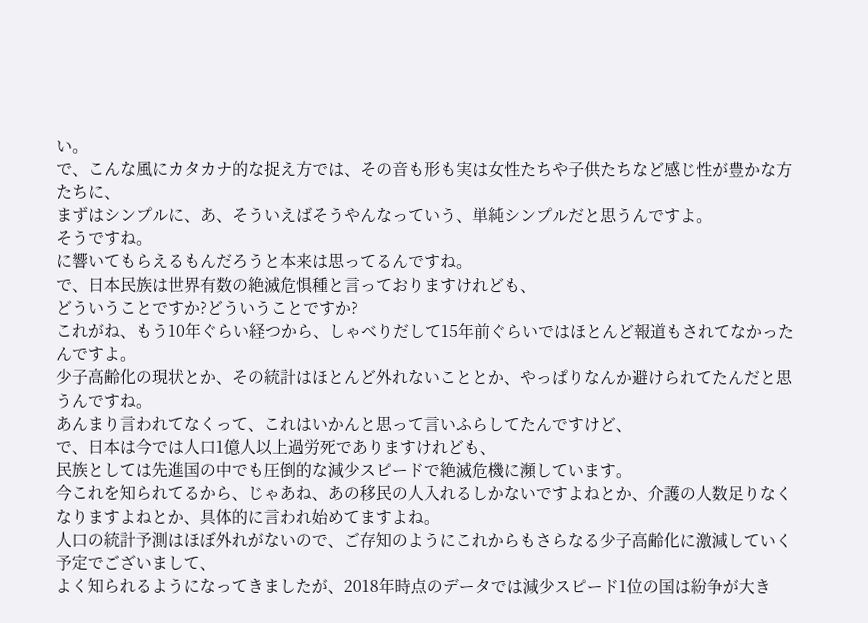い。
で、こんな風にカタカナ的な捉え方では、その音も形も実は女性たちや子供たちなど感じ性が豊かな方たちに、
まずはシンプルに、あ、そういえばそうやんなっていう、単純シンプルだと思うんですよ。
そうですね。
に響いてもらえるもんだろうと本来は思ってるんですね。
で、日本民族は世界有数の絶滅危惧種と言っておりますけれども、
どういうことですか?どういうことですか?
これがね、もう10年ぐらい経つから、しゃべりだして15年前ぐらいではほとんど報道もされてなかったんですよ。
少子高齢化の現状とか、その統計はほとんど外れないこととか、やっぱりなんか避けられてたんだと思うんですね。
あんまり言われてなくって、これはいかんと思って言いふらしてたんですけど、
で、日本は今では人口1億人以上過労死でありますけれども、
民族としては先進国の中でも圧倒的な減少スピードで絶滅危機に瀕しています。
今これを知られてるから、じゃあね、あの移民の人入れるしかないですよねとか、介護の人数足りなくなりますよねとか、具体的に言われ始めてますよね。
人口の統計予測はほぼ外れがないので、ご存知のようにこれからもさらなる少子高齢化に激減していく予定でございまして、
よく知られるようになってきましたが、2018年時点のデータでは減少スピード1位の国は紛争が大き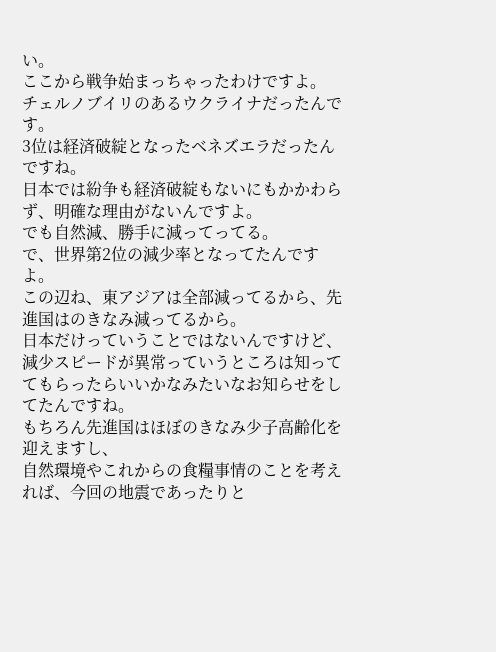い。
ここから戦争始まっちゃったわけですよ。
チェルノブイリのあるウクライナだったんです。
3位は経済破綻となったベネズエラだったんですね。
日本では紛争も経済破綻もないにもかかわらず、明確な理由がないんですよ。
でも自然減、勝手に減ってってる。
で、世界第2位の減少率となってたんですよ。
この辺ね、東アジアは全部減ってるから、先進国はのきなみ減ってるから。
日本だけっていうことではないんですけど、減少スピードが異常っていうところは知っててもらったらいいかなみたいなお知らせをしてたんですね。
もちろん先進国はほぼのきなみ少子高齢化を迎えますし、
自然環境やこれからの食糧事情のことを考えれば、今回の地震であったりと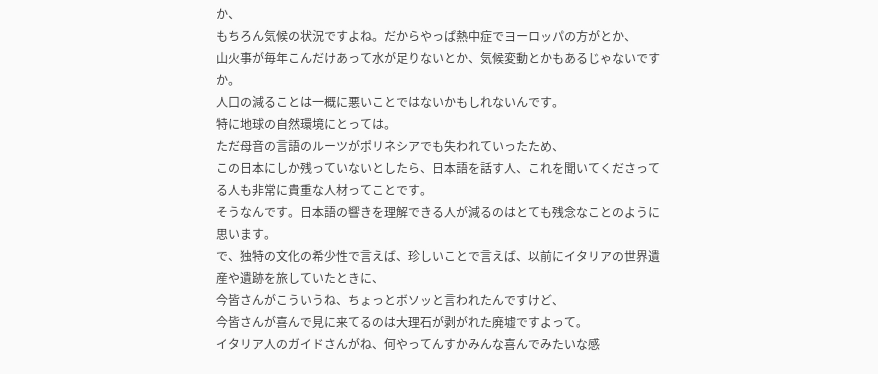か、
もちろん気候の状況ですよね。だからやっぱ熱中症でヨーロッパの方がとか、
山火事が毎年こんだけあって水が足りないとか、気候変動とかもあるじゃないですか。
人口の減ることは一概に悪いことではないかもしれないんです。
特に地球の自然環境にとっては。
ただ母音の言語のルーツがポリネシアでも失われていったため、
この日本にしか残っていないとしたら、日本語を話す人、これを聞いてくださってる人も非常に貴重な人材ってことです。
そうなんです。日本語の響きを理解できる人が減るのはとても残念なことのように思います。
で、独特の文化の希少性で言えば、珍しいことで言えば、以前にイタリアの世界遺産や遺跡を旅していたときに、
今皆さんがこういうね、ちょっとボソッと言われたんですけど、
今皆さんが喜んで見に来てるのは大理石が剥がれた廃墟ですよって。
イタリア人のガイドさんがね、何やってんすかみんな喜んでみたいな感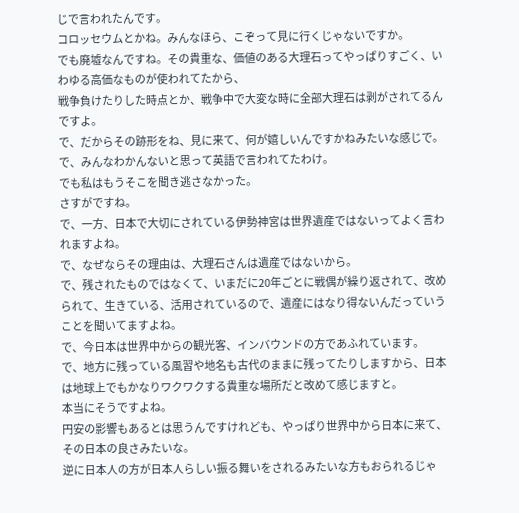じで言われたんです。
コロッセウムとかね。みんなほら、こぞって見に行くじゃないですか。
でも廃墟なんですね。その貴重な、価値のある大理石ってやっぱりすごく、いわゆる高価なものが使われてたから、
戦争負けたりした時点とか、戦争中で大変な時に全部大理石は剥がされてるんですよ。
で、だからその跡形をね、見に来て、何が嬉しいんですかねみたいな感じで。
で、みんなわかんないと思って英語で言われてたわけ。
でも私はもうそこを聞き逃さなかった。
さすがですね。
で、一方、日本で大切にされている伊勢神宮は世界遺産ではないってよく言われますよね。
で、なぜならその理由は、大理石さんは遺産ではないから。
で、残されたものではなくて、いまだに20年ごとに戦偶が繰り返されて、改められて、生きている、活用されているので、遺産にはなり得ないんだっていうことを聞いてますよね。
で、今日本は世界中からの観光客、インバウンドの方であふれています。
で、地方に残っている風習や地名も古代のままに残ってたりしますから、日本は地球上でもかなりワクワクする貴重な場所だと改めて感じますと。
本当にそうですよね。
円安の影響もあるとは思うんですけれども、やっぱり世界中から日本に来て、その日本の良さみたいな。
逆に日本人の方が日本人らしい振る舞いをされるみたいな方もおられるじゃ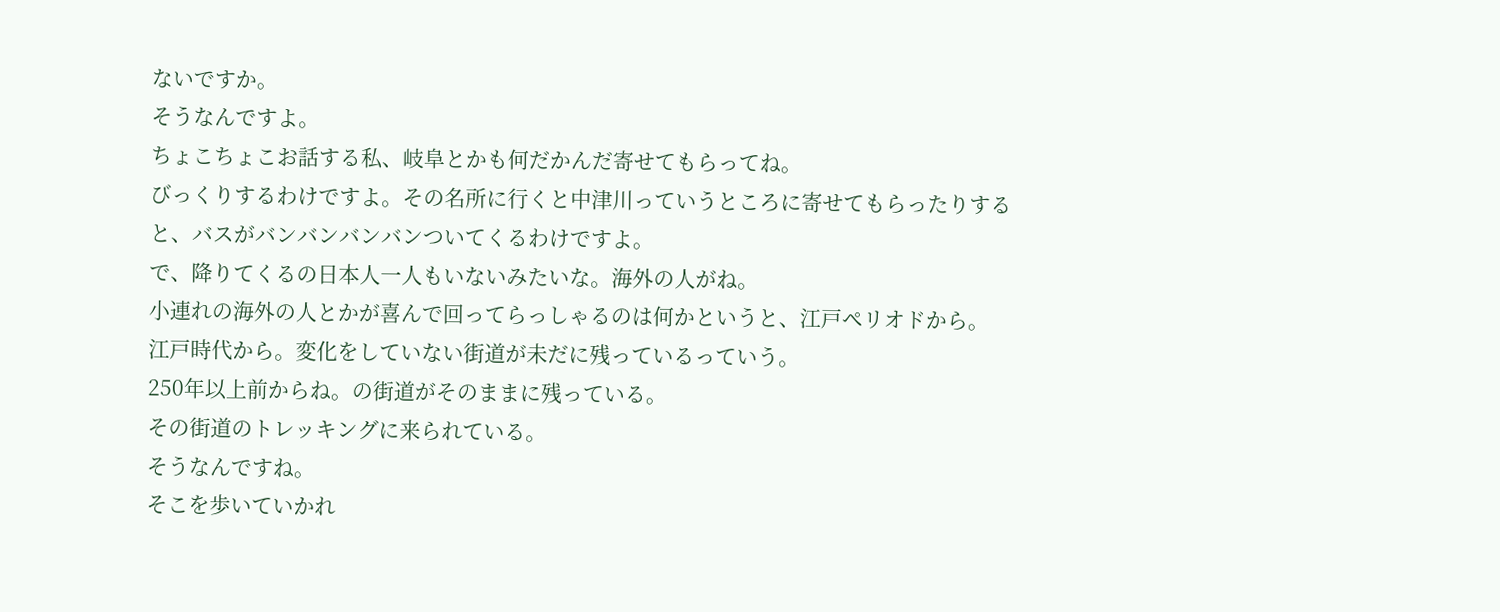ないですか。
そうなんですよ。
ちょこちょこお話する私、岐阜とかも何だかんだ寄せてもらってね。
びっくりするわけですよ。その名所に行くと中津川っていうところに寄せてもらったりすると、バスがバンバンバンバンついてくるわけですよ。
で、降りてくるの日本人一人もいないみたいな。海外の人がね。
小連れの海外の人とかが喜んで回ってらっしゃるのは何かというと、江戸ペリオドから。
江戸時代から。変化をしていない街道が未だに残っているっていう。
250年以上前からね。の街道がそのままに残っている。
その街道のトレッキングに来られている。
そうなんですね。
そこを歩いていかれ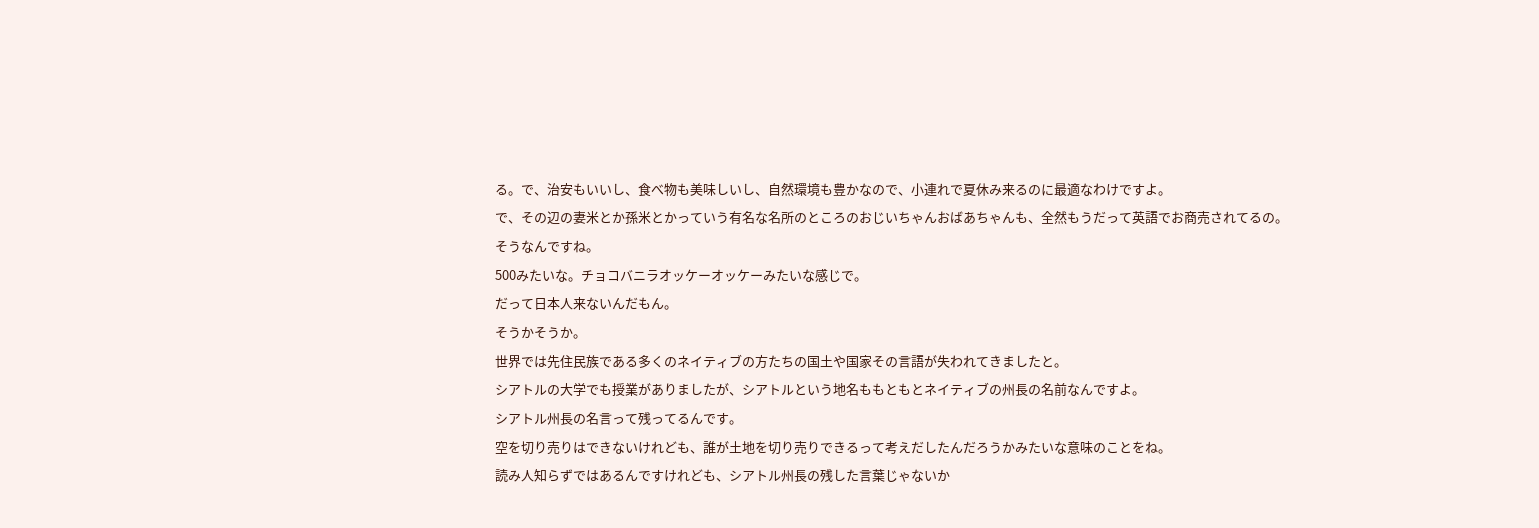る。で、治安もいいし、食べ物も美味しいし、自然環境も豊かなので、小連れで夏休み来るのに最適なわけですよ。
で、その辺の妻米とか孫米とかっていう有名な名所のところのおじいちゃんおばあちゃんも、全然もうだって英語でお商売されてるの。
そうなんですね。
500みたいな。チョコバニラオッケーオッケーみたいな感じで。
だって日本人来ないんだもん。
そうかそうか。
世界では先住民族である多くのネイティブの方たちの国土や国家その言語が失われてきましたと。
シアトルの大学でも授業がありましたが、シアトルという地名ももともとネイティブの州長の名前なんですよ。
シアトル州長の名言って残ってるんです。
空を切り売りはできないけれども、誰が土地を切り売りできるって考えだしたんだろうかみたいな意味のことをね。
読み人知らずではあるんですけれども、シアトル州長の残した言葉じゃないか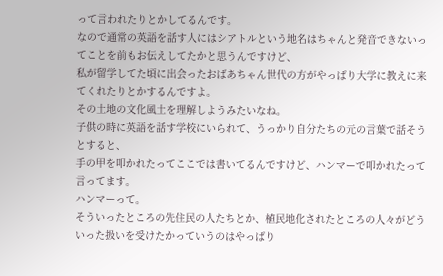って言われたりとかしてるんです。
なので通常の英語を話す人にはシアトルという地名はちゃんと発音できないってことを前もお伝えしてたかと思うんですけど、
私が留学してた頃に出会ったおばあちゃん世代の方がやっぱり大学に教えに来てくれたりとかするんですよ。
その土地の文化風土を理解しようみたいなね。
子供の時に英語を話す学校にいられて、うっかり自分たちの元の言葉で話そうとすると、
手の甲を叩かれたってここでは書いてるんですけど、ハンマーで叩かれたって言ってます。
ハンマーって。
そういったところの先住民の人たちとか、植民地化されたところの人々がどういった扱いを受けたかっていうのはやっぱり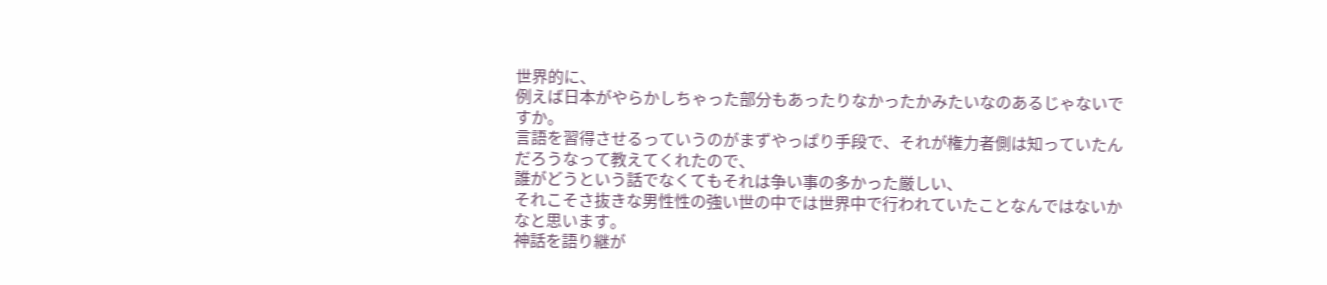世界的に、
例えば日本がやらかしちゃった部分もあったりなかったかみたいなのあるじゃないですか。
言語を習得させるっていうのがまずやっぱり手段で、それが権力者側は知っていたんだろうなって教えてくれたので、
誰がどうという話でなくてもそれは争い事の多かった厳しい、
それこそさ抜きな男性性の強い世の中では世界中で行われていたことなんではないかなと思います。
神話を語り継が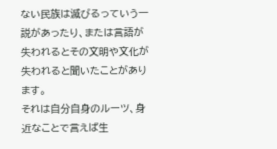ない民族は滅びるっていう一説があったり、または言語が失われるとその文明や文化が失われると聞いたことがあります。
それは自分自身のルーツ、身近なことで言えば生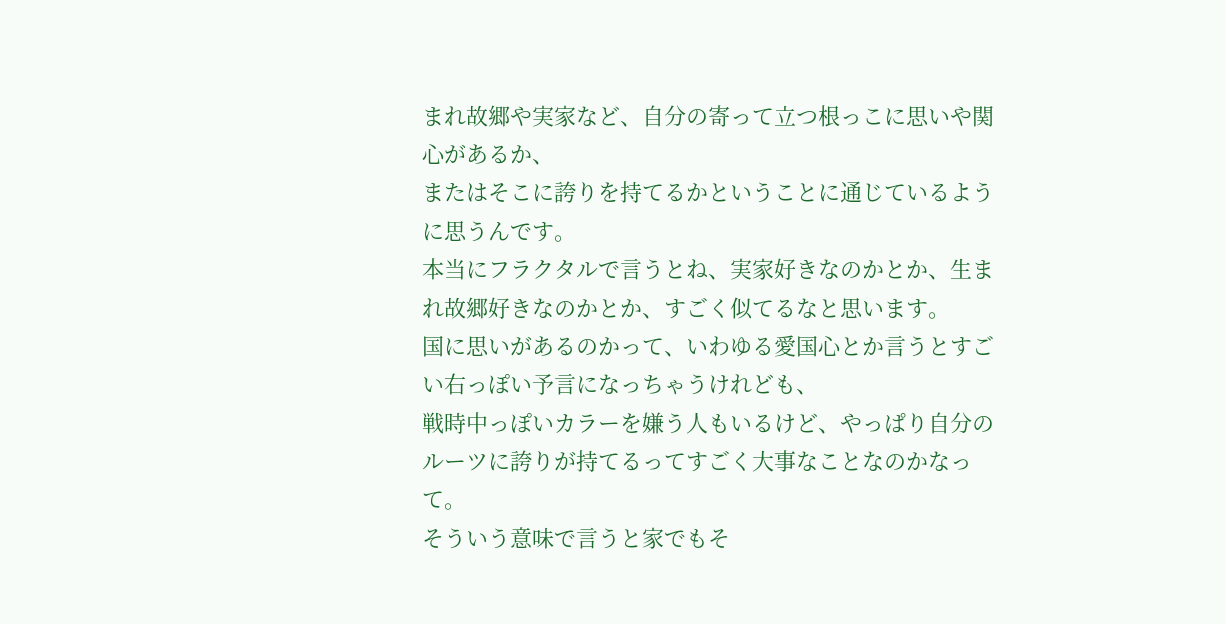まれ故郷や実家など、自分の寄って立つ根っこに思いや関心があるか、
またはそこに誇りを持てるかということに通じているように思うんです。
本当にフラクタルで言うとね、実家好きなのかとか、生まれ故郷好きなのかとか、すごく似てるなと思います。
国に思いがあるのかって、いわゆる愛国心とか言うとすごい右っぽい予言になっちゃうけれども、
戦時中っぽいカラーを嫌う人もいるけど、やっぱり自分のルーツに誇りが持てるってすごく大事なことなのかなって。
そういう意味で言うと家でもそ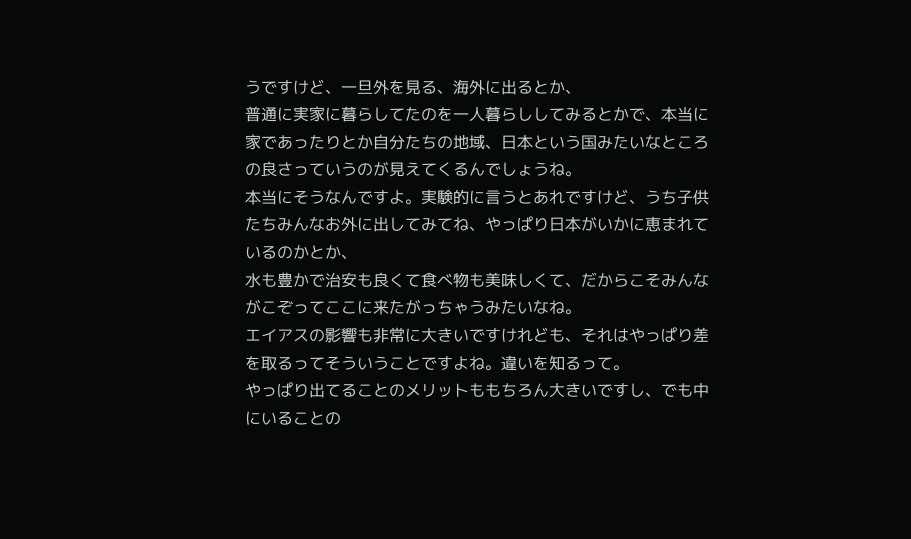うですけど、一旦外を見る、海外に出るとか、
普通に実家に暮らしてたのを一人暮らししてみるとかで、本当に家であったりとか自分たちの地域、日本という国みたいなところの良さっていうのが見えてくるんでしょうね。
本当にそうなんですよ。実験的に言うとあれですけど、うち子供たちみんなお外に出してみてね、やっぱり日本がいかに恵まれているのかとか、
水も豊かで治安も良くて食べ物も美味しくて、だからこそみんながこぞってここに来たがっちゃうみたいなね。
エイアスの影響も非常に大きいですけれども、それはやっぱり差を取るってそういうことですよね。違いを知るって。
やっぱり出てることのメリットももちろん大きいですし、でも中にいることの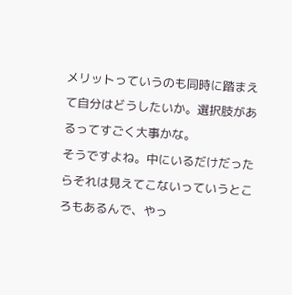メリットっていうのも同時に踏まえて自分はどうしたいか。選択肢があるってすごく大事かな。
そうですよね。中にいるだけだったらそれは見えてこないっていうところもあるんで、やっ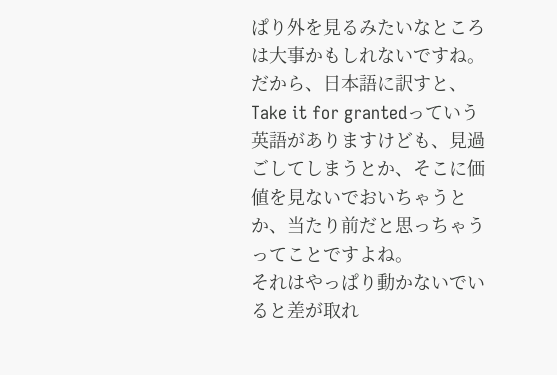ぱり外を見るみたいなところは大事かもしれないですね。
だから、日本語に訳すと、Take it for grantedっていう英語がありますけども、見過ごしてしまうとか、そこに価値を見ないでおいちゃうとか、当たり前だと思っちゃうってことですよね。
それはやっぱり動かないでいると差が取れ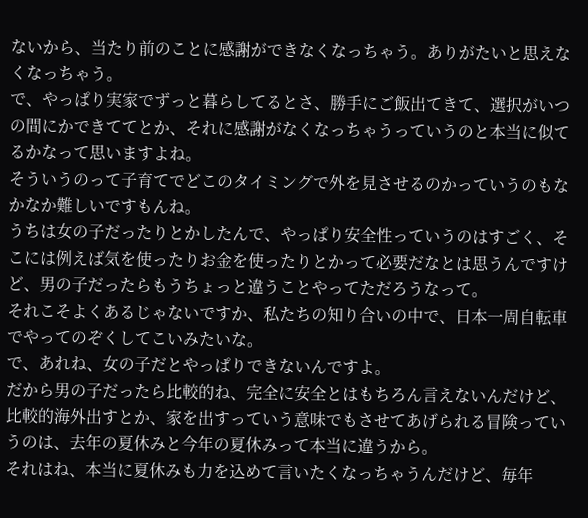ないから、当たり前のことに感謝ができなくなっちゃう。ありがたいと思えなくなっちゃう。
で、やっぱり実家でずっと暮らしてるとさ、勝手にご飯出てきて、選択がいつの間にかできててとか、それに感謝がなくなっちゃうっていうのと本当に似てるかなって思いますよね。
そういうのって子育てでどこのタイミングで外を見させるのかっていうのもなかなか難しいですもんね。
うちは女の子だったりとかしたんで、やっぱり安全性っていうのはすごく、そこには例えば気を使ったりお金を使ったりとかって必要だなとは思うんですけど、男の子だったらもうちょっと違うことやってただろうなって。
それこそよくあるじゃないですか、私たちの知り合いの中で、日本一周自転車でやってのぞくしてこいみたいな。
で、あれね、女の子だとやっぱりできないんですよ。
だから男の子だったら比較的ね、完全に安全とはもちろん言えないんだけど、比較的海外出すとか、家を出すっていう意味でもさせてあげられる冒険っていうのは、去年の夏休みと今年の夏休みって本当に違うから。
それはね、本当に夏休みも力を込めて言いたくなっちゃうんだけど、毎年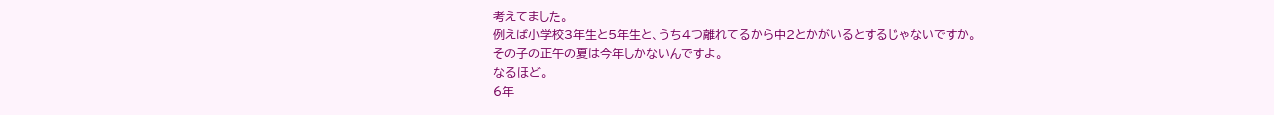考えてました。
例えば小学校3年生と5年生と、うち4つ離れてるから中2とかがいるとするじゃないですか。
その子の正午の夏は今年しかないんですよ。
なるほど。
6年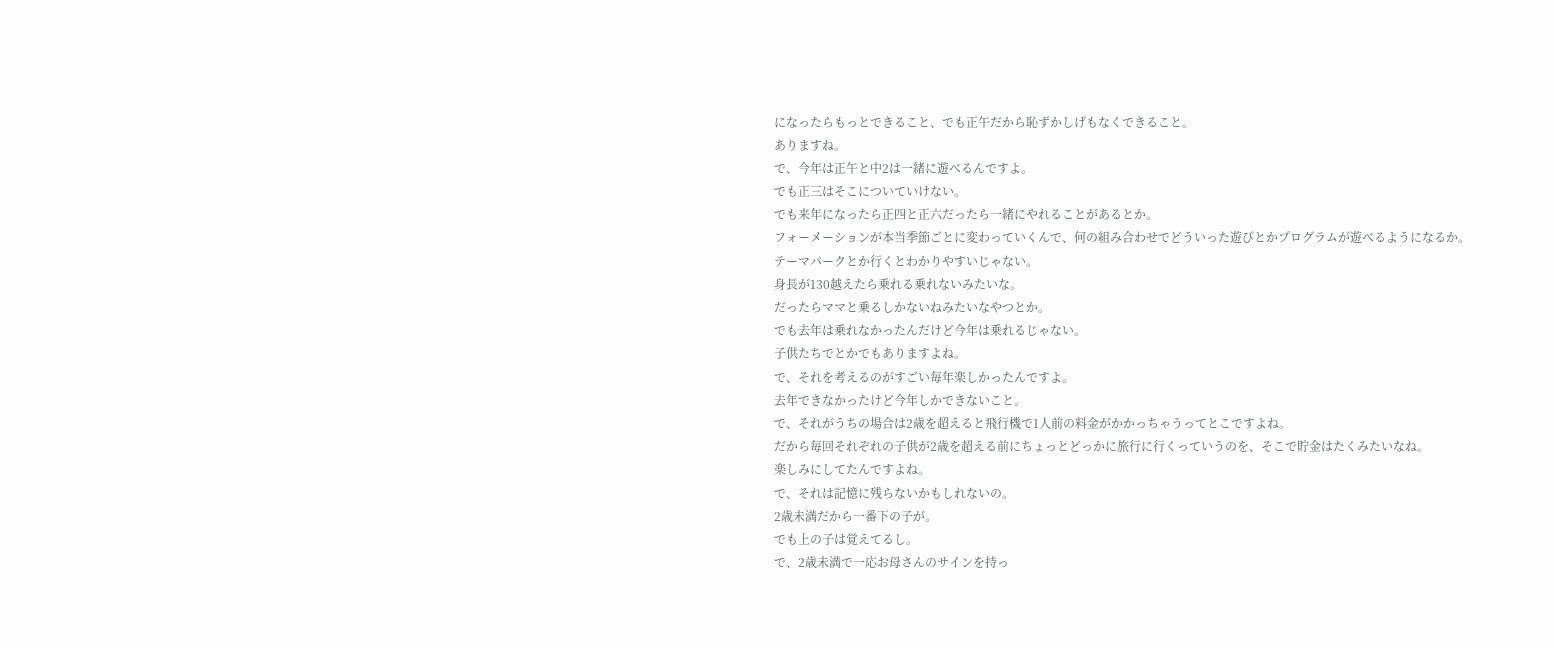になったらもっとできること、でも正午だから恥ずかしげもなくできること。
ありますね。
で、今年は正午と中2は一緒に遊べるんですよ。
でも正三はそこについていけない。
でも来年になったら正四と正六だったら一緒にやれることがあるとか。
フォーメーションが本当季節ごとに変わっていくんで、何の組み合わせでどういった遊びとかプログラムが遊べるようになるか。
テーマパークとか行くとわかりやすいじゃない。
身長が130越えたら乗れる乗れないみたいな。
だったらママと乗るしかないねみたいなやつとか。
でも去年は乗れなかったんだけど今年は乗れるじゃない。
子供たちでとかでもありますよね。
で、それを考えるのがすごい毎年楽しかったんですよ。
去年できなかったけど今年しかできないこと。
で、それがうちの場合は2歳を超えると飛行機で1人前の料金がかかっちゃうってとこですよね。
だから毎回それぞれの子供が2歳を超える前にちょっとどっかに旅行に行くっていうのを、そこで貯金はたくみたいなね。
楽しみにしてたんですよね。
で、それは記憶に残らないかもしれないの。
2歳未満だから一番下の子が。
でも上の子は覚えてるし。
で、2歳未満で一応お母さんのサインを持っ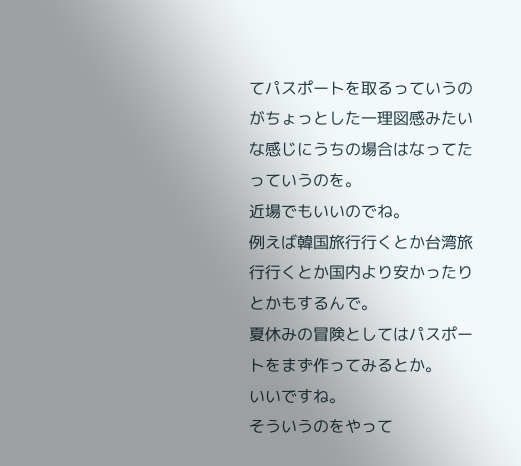てパスポートを取るっていうのがちょっとした一理図感みたいな感じにうちの場合はなってたっていうのを。
近場でもいいのでね。
例えば韓国旅行行くとか台湾旅行行くとか国内より安かったりとかもするんで。
夏休みの冒険としてはパスポートをまず作ってみるとか。
いいですね。
そういうのをやって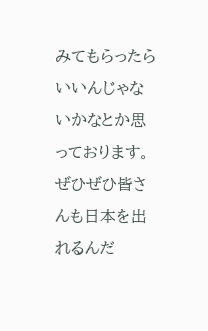みてもらったらいいんじゃないかなとか思っております。
ぜひぜひ皆さんも日本を出れるんだ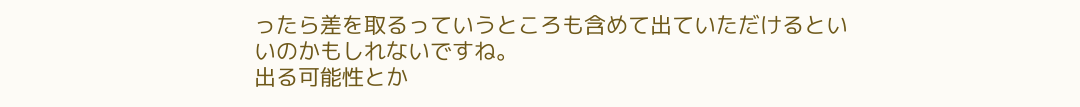ったら差を取るっていうところも含めて出ていただけるといいのかもしれないですね。
出る可能性とか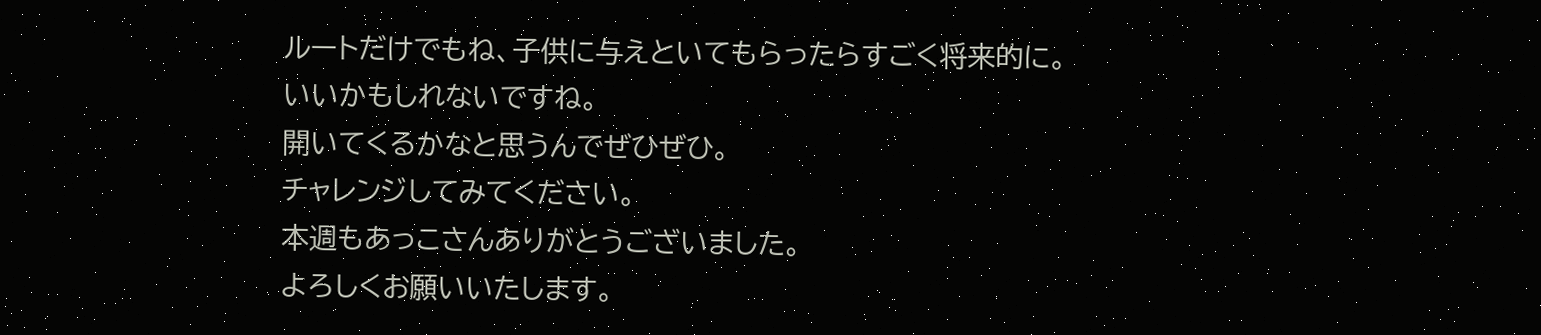ルートだけでもね、子供に与えといてもらったらすごく将来的に。
いいかもしれないですね。
開いてくるかなと思うんでぜひぜひ。
チャレンジしてみてください。
本週もあっこさんありがとうございました。
よろしくお願いいたします。